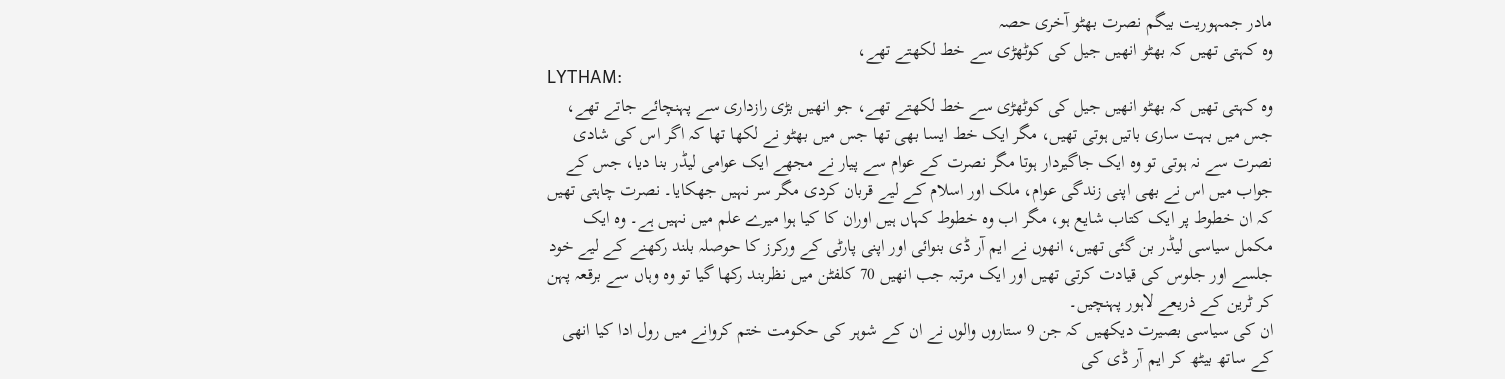مادر جمہوریت بیگم نصرت بھٹو آخری حصہ
وہ کہتی تھیں کہ بھٹو انھیں جیل کی کوٹھڑی سے خط لکھتے تھے،
LYTHAM:
وہ کہتی تھیں کہ بھٹو انھیں جیل کی کوٹھڑی سے خط لکھتے تھے، جو انھیں بڑی رازداری سے پہنچائے جاتے تھے، جس میں بہت ساری باتیں ہوتی تھیں، مگر ایک خط ایسا بھی تھا جس میں بھٹو نے لکھا تھا کہ اگر اس کی شادی نصرت سے نہ ہوتی تو وہ ایک جاگیردار ہوتا مگر نصرت کے عوام سے پیار نے مجھے ایک عوامی لیڈر بنا دیا، جس کے جواب میں اس نے بھی اپنی زندگی عوام، ملک اور اسلام کے لیے قربان کردی مگر سر نہیں جھکایا۔ نصرت چاہتی تھیں کہ ان خطوط پر ایک کتاب شایع ہو، مگر اب وہ خطوط کہاں ہیں اوران کا کیا ہوا میرے علم میں نہیں ہے۔ وہ ایک مکمل سیاسی لیڈر بن گئی تھیں، انھوں نے ایم آر ڈی بنوائی اور اپنی پارٹی کے ورکرز کا حوصلہ بلند رکھنے کے لیے خود جلسے اور جلوس کی قیادت کرتی تھیں اور ایک مرتبہ جب انھیں 70 کلفٹن میں نظربند رکھا گیا تو وہ وہاں سے برقعہ پہن کر ٹرین کے ذریعے لاہور پہنچیں۔
ان کی سیاسی بصیرت دیکھیں کہ جن 9 ستاروں والوں نے ان کے شوہر کی حکومت ختم کروانے میں رول ادا کیا انھی کے ساتھ بیٹھ کر ایم آر ڈی کی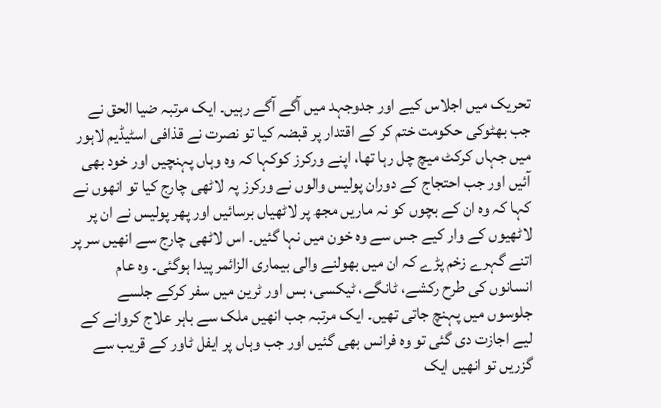تحریک میں اجلاس کیے اور جدوجہد میں آگے آگے رہیں۔ ایک مرتبہ ضیا الحق نے جب بھٹوکی حکومت ختم کر کے اقتدار پر قبضہ کیا تو نصرت نے قذافی اسٹیڈیم لاہور میں جہاں کرکٹ میچ چل رہا تھا، اپنے ورکرز کوکہا کہ وہ وہاں پہنچیں اور خود بھی آئیں اور جب احتجاج کے دوران پولیس والوں نے ورکرز پہ لاٹھی چارج کیا تو انھوں نے کہا کہ وہ ان کے بچوں کو نہ ماریں مجھ پر لاٹھیاں برسائیں اور پھر پولیس نے ان پر لاٹھیوں کے وار کیے جس سے وہ خون میں نہا گئیں۔ اس لاٹھی چارج سے انھیں سر پر اتنے گہرے زخم پڑے کہ ان میں بھولنے والی بیماری الزائمر پیدا ہوگئی۔ وہ عام انسانوں کی طرح رکشے، ٹانگے، ٹیکسی، بس اور ٹرین میں سفر کرکے جلسے جلوسوں میں پہنچ جاتی تھیں۔ ایک مرتبہ جب انھیں ملک سے باہر علاج کروانے کے لیے اجازت دی گئی تو وہ فرانس بھی گئیں اور جب وہاں پر ایفل ٹاور کے قریب سے گزریں تو انھیں ایک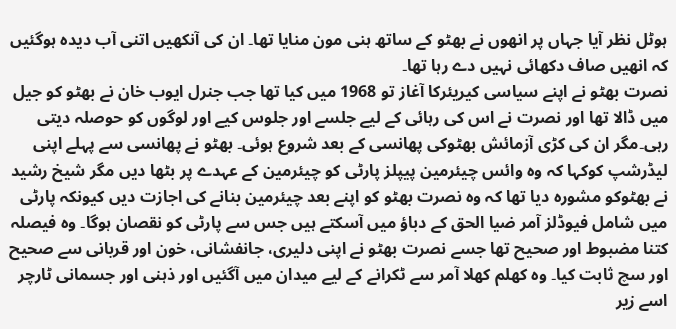ہوٹل نظر آیا جہاں پر انھوں نے بھٹو کے ساتھ ہنی مون منایا تھا۔ ان کی آنکھیں اتنی آب دیدہ ہوگئیں کہ انھیں صاف دکھائی نہیں دے رہا تھا۔
نصرت بھٹو نے اپنے سیاسی کیریئرکا آغاز تو 1968 میں کیا تھا جب جنرل ایوب خان نے بھٹو کو جیل میں ڈالا تھا اور نصرت نے اس کی رہائی کے لیے جلسے اور جلوس کیے اور لوگوں کو حوصلہ دیتی رہی۔مگر ان کی کڑی آزمائش بھٹوکی پھانسی کے بعد شروع ہوئی۔ بھٹو نے پھانسی سے پہلے اپنی لیڈرشپ کوکہا کہ وہ وائس چیئرمین پیپلز پارٹی کو چیئرمین کے عہدے پر بٹھا دیں مگر شیخ رشید نے بھٹوکو مشورہ دیا تھا کہ وہ نصرت بھٹو کو اپنے بعد چیئرمین بنانے کی اجازت دیں کیونکہ پارٹی میں شامل فیوڈلز آمر ضیا الحق کے دباؤ میں آسکتے ہیں جس سے پارٹی کو نقصان ہوگا۔ وہ فیصلہ کتنا مضبوط اور صحیح تھا جسے نصرت بھٹو نے اپنی دلیری، جانفشانی، خون اور قربانی سے صحیح اور سچ ثابت کیا۔ وہ کھلم کھلا آمر سے ٹکرانے کے لیے میدان میں آگئیں اور ذہنی اور جسمانی ٹارچر اسے زیر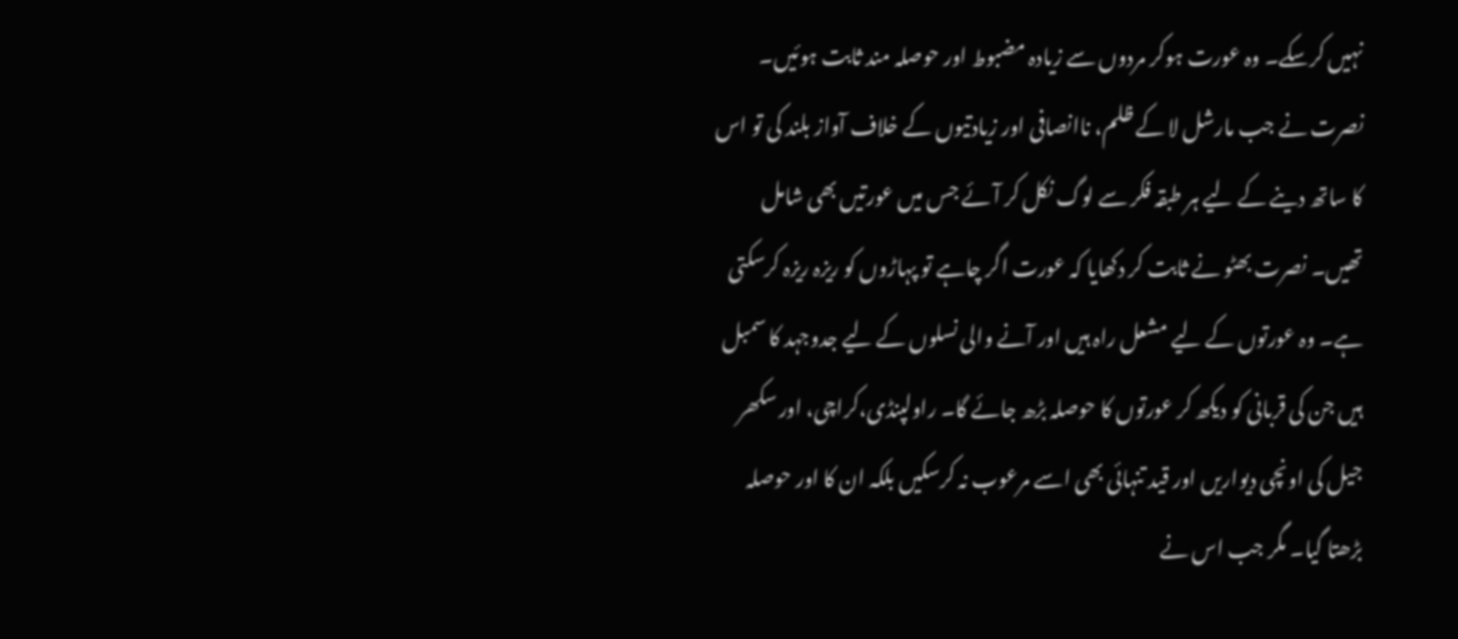نہیں کرسکے۔ وہ عورت ہوکر مردوں سے زیادہ مضبوط اور حوصلہ مند ثابت ہوئیں۔
نصرت نے جب مارشل لا کے ظلم، ناانصافی اور زیادتیوں کے خلاف آواز بلند کی تو اس کا ساتھ دینے کے لیے ہر طبقہ فکر سے لوگ نکل کر آئے جس میں عورتیں بھی شامل تھیں۔ نصرت بھٹو نے ثابت کر دکھایا کہ عورت اگر چاہے تو پہاڑوں کو ریزہ ریزہ کرسکتی ہے۔ وہ عورتوں کے لیے مشعل راہ ہیں اور آنے والی نسلوں کے لیے جدوجہد کا سمبل ہیں جن کی قربانی کو دیکھ کر عورتوں کا حوصلہ بڑھ جائے گا۔ راولپنڈی،کراچی، اور سکھر جیل کی اونچی دیواریں اور قید تنہائی بھی اسے مرعوب نہ کرسکیں بلکہ ان کا اور حوصلہ بڑھتا گیا۔ مگر جب اس نے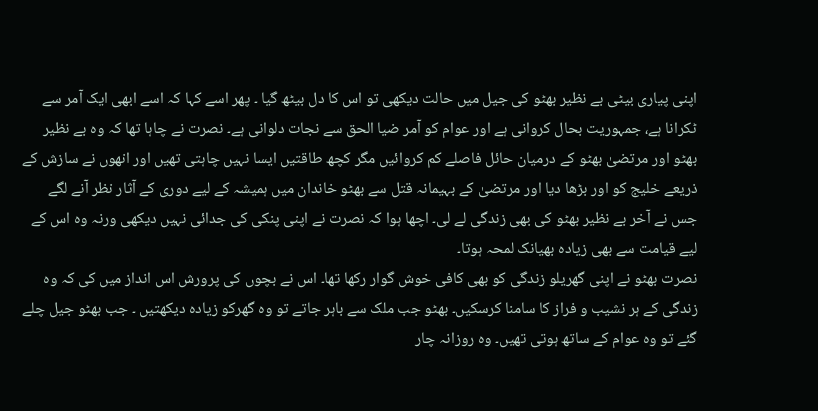اپنی پیاری بیٹی بے نظیر بھٹو کی جیل میں حالت دیکھی تو اس کا دل بیٹھ گیا ۔ پھر اسے کہا کہ اسے ابھی ایک آمر سے ٹکرانا ہے، جمہوریت بحال کروانی ہے اور عوام کو آمر ضیا الحق سے نجات دلوانی ہے۔ نصرت نے چاہا تھا کہ وہ بے نظیر بھٹو اور مرتضیٰ بھٹو کے درمیان حائل فاصلے کم کروائیں مگر کچھ طاقتیں ایسا نہیں چاہتی تھیں اور انھوں نے سازش کے ذریعے خلیج کو اور بڑھا دیا اور مرتضیٰ کے بہیمانہ قتل سے بھٹو خاندان میں ہمیشہ کے لیے دوری کے آثار نظر آنے لگے جس نے آخر بے نظیر بھٹو کی بھی زندگی لے لی۔ اچھا ہوا کہ نصرت نے اپنی پنکی کی جدائی نہیں دیکھی ورنہ وہ اس کے لیے قیامت سے بھی زیادہ بھیانک لمحہ ہوتا۔
نصرت بھٹو نے اپنی گھریلو زندگی کو بھی کافی خوش گوار رکھا تھا۔ اس نے بچوں کی پرورش اس انداز میں کی کہ وہ زندگی کے ہر نشیب و فراز کا سامنا کرسکیں۔ بھٹو جب ملک سے باہر جاتے تو وہ گھرکو زیادہ دیکھتیں ۔ جب بھٹو جیل چلے گئے تو وہ عوام کے ساتھ ہوتی تھیں۔ وہ روزانہ چار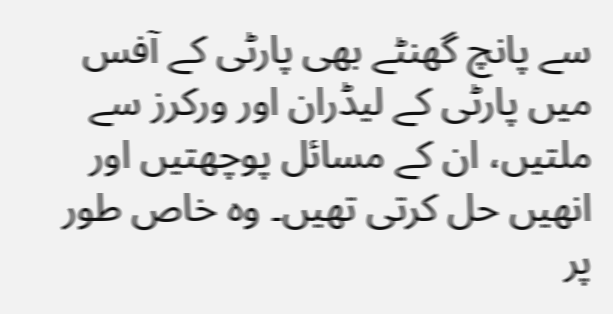سے پانچ گھنٹے بھی پارٹی کے آفس میں پارٹی کے لیڈران اور ورکرز سے ملتیں، ان کے مسائل پوچھتیں اور انھیں حل کرتی تھیں۔ وہ خاص طور پر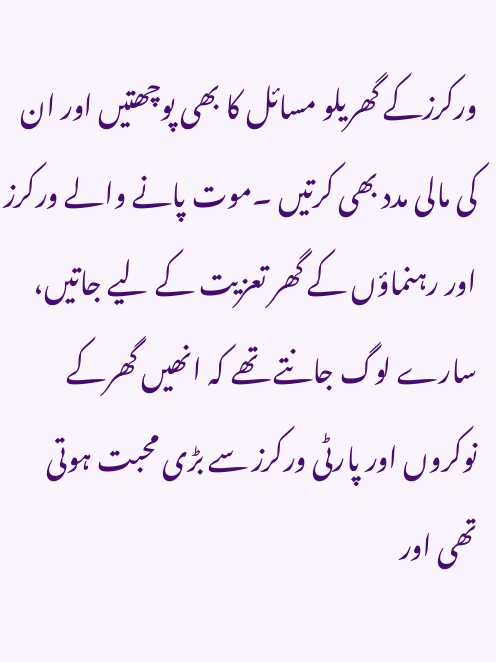ورکرزکے گھریلو مسائل کا بھی پوچھتیں اور ان کی مالی مدد بھی کرتیں ۔موت پانے والے ورکرز اور رہنماؤں کے گھر تعزیت کے لیے جاتیں، سارے لوگ جانتے تھے کہ انھیں گھرکے نوکروں اور پارٹی ورکرز سے بڑی محبت ہوتی تھی اور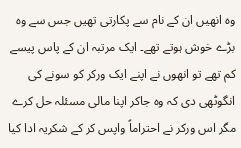وہ انھیں ان کے نام سے پکارتی تھیں جس سے وہ بڑے خوش ہوتے تھے۔ ایک مرتبہ ان کے پاس پیسے کم تھے تو انھوں نے اپنے ایک ورکر کو سونے کی انگوٹھی دی کہ وہ جاکر اپنا مالی مسئلہ حل کرے مگر اس ورکر نے احتراماً واپس کر کے شکریہ ادا کیا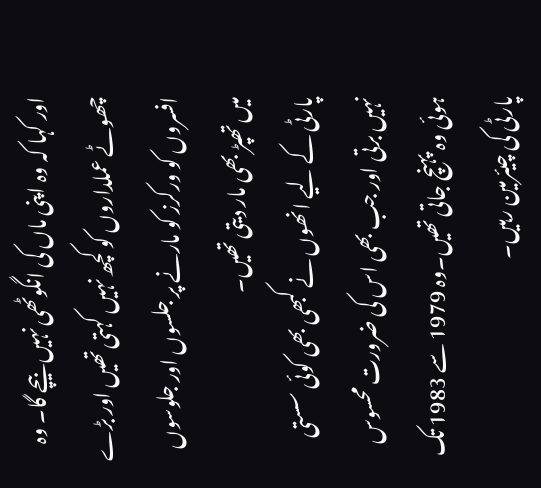اور کہا کہ وہ اپنی ماں کی انگوٹھی نہیں بیچے گا۔ وہ چھوٹے عملداروں کو کچھ نہیں کہتی تھیں اور بڑے افسروں کو ورکرز کو مارنے پر جلسوں اور جلوسوں میں تھپڑ بھی مار دیتی تھیں۔
پارٹی کے لیے انھوں نے کبھی بھی کوئی سستی نہیں برتی اور جب بھی اس کی ضرورت محسوس ہوئی وہ پہنچ جاتی تھیں۔وہ 1979 سے 1983 تک پارٹی کی چیئرمین رہیں۔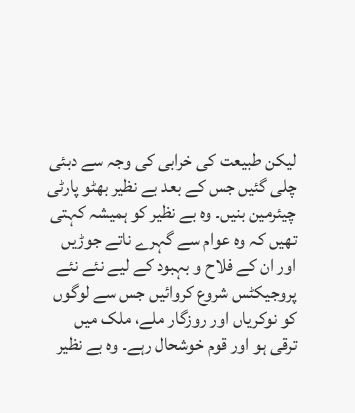لیکن طبیعت کی خرابی کی وجہ سے دبئی چلی گئیں جس کے بعد بے نظیر بھٹو پارٹی چیئرمین بنیں۔ وہ بے نظیر کو ہمیشہ کہتی تھیں کہ وہ عوام سے گہرے ناتے جوڑیں اور ان کے فلاح و بہبود کے لیے نئے نئے پروجیکٹس شروع کروائیں جس سے لوگوں کو نوکریاں اور روزگار ملے، ملک میں ترقی ہو اور قوم خوشحال رہے۔ وہ بے نظیر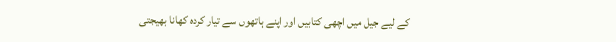کے لیے جیل میں اچھی کتابیں اور اپنے ہاتھوں سے تیار کردہ کھانا بھیجتی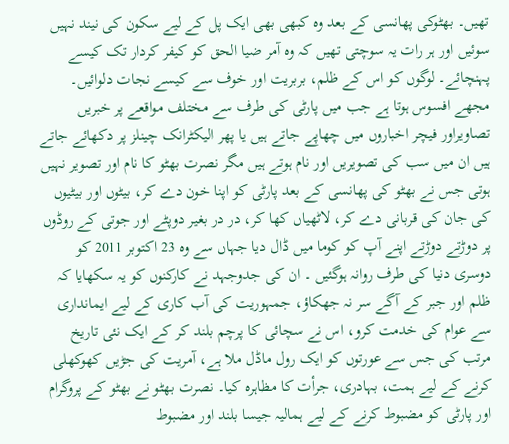تھیں۔ بھٹوکی پھانسی کے بعد وہ کبھی بھی ایک پل کے لیے سکون کی نیند نہیں سوئیں اور ہر رات یہ سوچتی تھیں کہ وہ آمر ضیا الحق کو کیفر کردار تک کیسے پہنچائے۔ لوگوں کو اس کے ظلم، بربریت اور خوف سے کیسے نجات دلوائیں۔
مجھے افسوس ہوتا ہے جب میں پارٹی کی طرف سے مختلف مواقعے پر خبریں تصاویراور فیچر اخباروں میں چھاپے جاتے ہیں یا پھر الیکٹرانک چینلز پر دکھائے جاتے ہیں ان میں سب کی تصویریں اور نام ہوتے ہیں مگر نصرت بھٹو کا نام اور تصویر نہیں ہوتی جس نے بھٹو کی پھانسی کے بعد پارٹی کو اپنا خون دے کر، بیٹوں اور بیٹیوں کی جان کی قربانی دے کر، لاٹھیاں کھا کر، در در بغیر دوپٹے اور جوتی کے روڈوں پر دوڑتے دوڑتے اپنے آپ کو کوما میں ڈال دیا جہاں سے وہ 23 اکتوبر 2011 کو دوسری دنیا کی طرف روانہ ہوگئیں ۔ ان کی جدوجہد نے کارکنوں کو یہ سکھایا کہ ظلم اور جبر کے آگے سر نہ جھکاؤ، جمہوریت کی آب کاری کے لیے ایمانداری سے عوام کی خدمت کرو، اس نے سچائی کا پرچم بلند کر کے ایک نئی تاریخ مرتب کی جس سے عورتوں کو ایک رول ماڈل ملا ہے، آمریت کی جڑیں کھوکھلی کرنے کے لیے ہمت، بہادری، جرأت کا مظاہرہ کیا۔ نصرت بھٹو نے بھٹو کے پروگرام اور پارٹی کو مضبوط کرنے کے لیے ہمالیہ جیسا بلند اور مضبوط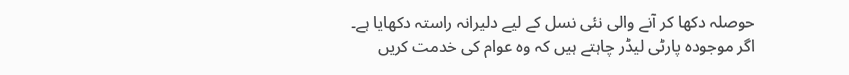حوصلہ دکھا کر آنے والی نئی نسل کے لیے دلیرانہ راستہ دکھایا ہے۔
اگر موجودہ پارٹی لیڈر چاہتے ہیں کہ وہ عوام کی خدمت کریں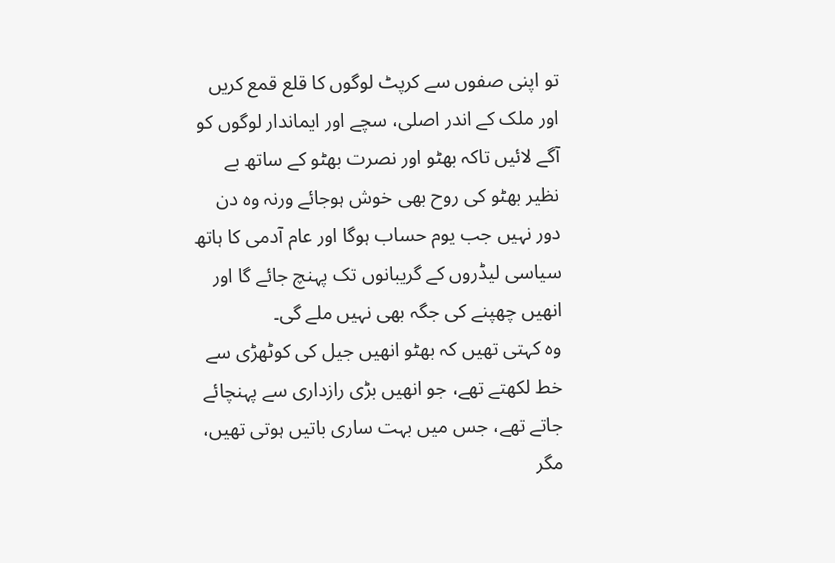تو اپنی صفوں سے کرپٹ لوگوں کا قلع قمع کریں اور ملک کے اندر اصلی، سچے اور ایماندار لوگوں کو آگے لائیں تاکہ بھٹو اور نصرت بھٹو کے ساتھ بے نظیر بھٹو کی روح بھی خوش ہوجائے ورنہ وہ دن دور نہیں جب یوم حساب ہوگا اور عام آدمی کا ہاتھ سیاسی لیڈروں کے گریبانوں تک پہنچ جائے گا اور انھیں چھپنے کی جگہ بھی نہیں ملے گی۔
وہ کہتی تھیں کہ بھٹو انھیں جیل کی کوٹھڑی سے خط لکھتے تھے، جو انھیں بڑی رازداری سے پہنچائے جاتے تھے، جس میں بہت ساری باتیں ہوتی تھیں، مگر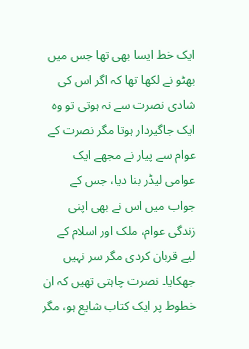ایک خط ایسا بھی تھا جس میں بھٹو نے لکھا تھا کہ اگر اس کی شادی نصرت سے نہ ہوتی تو وہ ایک جاگیردار ہوتا مگر نصرت کے عوام سے پیار نے مجھے ایک عوامی لیڈر بنا دیا، جس کے جواب میں اس نے بھی اپنی زندگی عوام، ملک اور اسلام کے لیے قربان کردی مگر سر نہیں جھکایا۔ نصرت چاہتی تھیں کہ ان خطوط پر ایک کتاب شایع ہو، مگر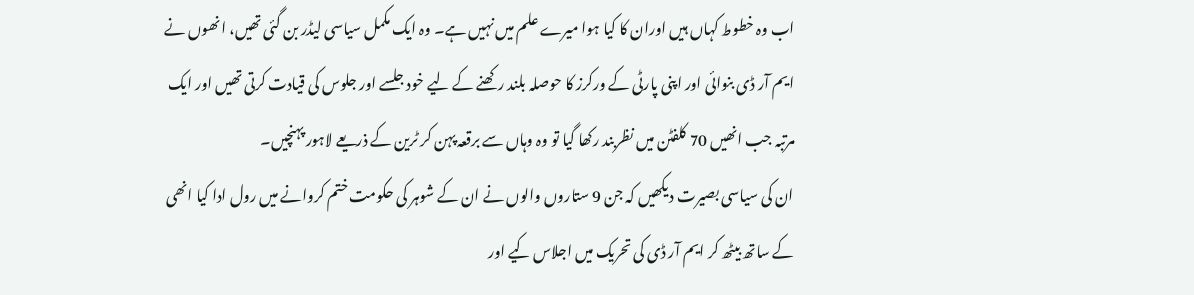اب وہ خطوط کہاں ہیں اوران کا کیا ہوا میرے علم میں نہیں ہے۔ وہ ایک مکمل سیاسی لیڈر بن گئی تھیں، انھوں نے ایم آر ڈی بنوائی اور اپنی پارٹی کے ورکرز کا حوصلہ بلند رکھنے کے لیے خود جلسے اور جلوس کی قیادت کرتی تھیں اور ایک مرتبہ جب انھیں 70 کلفٹن میں نظربند رکھا گیا تو وہ وہاں سے برقعہ پہن کر ٹرین کے ذریعے لاہور پہنچیں۔
ان کی سیاسی بصیرت دیکھیں کہ جن 9 ستاروں والوں نے ان کے شوہر کی حکومت ختم کروانے میں رول ادا کیا انھی کے ساتھ بیٹھ کر ایم آر ڈی کی تحریک میں اجلاس کیے اور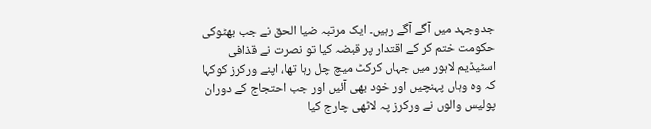جدوجہد میں آگے آگے رہیں۔ ایک مرتبہ ضیا الحق نے جب بھٹوکی حکومت ختم کر کے اقتدار پر قبضہ کیا تو نصرت نے قذافی اسٹیڈیم لاہور میں جہاں کرکٹ میچ چل رہا تھا، اپنے ورکرز کوکہا کہ وہ وہاں پہنچیں اور خود بھی آئیں اور جب احتجاج کے دوران پولیس والوں نے ورکرز پہ لاٹھی چارج کیا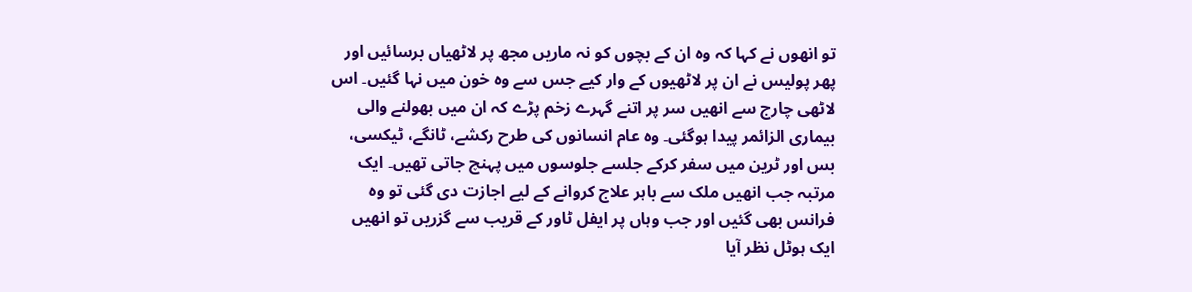تو انھوں نے کہا کہ وہ ان کے بچوں کو نہ ماریں مجھ پر لاٹھیاں برسائیں اور پھر پولیس نے ان پر لاٹھیوں کے وار کیے جس سے وہ خون میں نہا گئیں۔ اس لاٹھی چارج سے انھیں سر پر اتنے گہرے زخم پڑے کہ ان میں بھولنے والی بیماری الزائمر پیدا ہوگئی۔ وہ عام انسانوں کی طرح رکشے، ٹانگے، ٹیکسی، بس اور ٹرین میں سفر کرکے جلسے جلوسوں میں پہنچ جاتی تھیں۔ ایک مرتبہ جب انھیں ملک سے باہر علاج کروانے کے لیے اجازت دی گئی تو وہ فرانس بھی گئیں اور جب وہاں پر ایفل ٹاور کے قریب سے گزریں تو انھیں ایک ہوٹل نظر آیا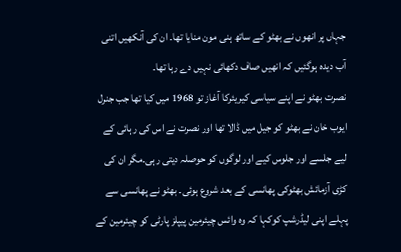جہاں پر انھوں نے بھٹو کے ساتھ ہنی مون منایا تھا۔ ان کی آنکھیں اتنی آب دیدہ ہوگئیں کہ انھیں صاف دکھائی نہیں دے رہا تھا۔
نصرت بھٹو نے اپنے سیاسی کیریئرکا آغاز تو 1968 میں کیا تھا جب جنرل ایوب خان نے بھٹو کو جیل میں ڈالا تھا اور نصرت نے اس کی رہائی کے لیے جلسے اور جلوس کیے اور لوگوں کو حوصلہ دیتی رہی۔مگر ان کی کڑی آزمائش بھٹوکی پھانسی کے بعد شروع ہوئی۔ بھٹو نے پھانسی سے پہلے اپنی لیڈرشپ کوکہا کہ وہ وائس چیئرمین پیپلز پارٹی کو چیئرمین کے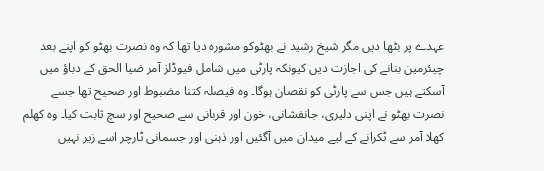عہدے پر بٹھا دیں مگر شیخ رشید نے بھٹوکو مشورہ دیا تھا کہ وہ نصرت بھٹو کو اپنے بعد چیئرمین بنانے کی اجازت دیں کیونکہ پارٹی میں شامل فیوڈلز آمر ضیا الحق کے دباؤ میں آسکتے ہیں جس سے پارٹی کو نقصان ہوگا۔ وہ فیصلہ کتنا مضبوط اور صحیح تھا جسے نصرت بھٹو نے اپنی دلیری، جانفشانی، خون اور قربانی سے صحیح اور سچ ثابت کیا۔ وہ کھلم کھلا آمر سے ٹکرانے کے لیے میدان میں آگئیں اور ذہنی اور جسمانی ٹارچر اسے زیر نہیں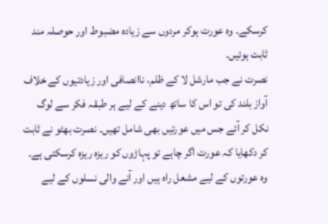کرسکے۔ وہ عورت ہوکر مردوں سے زیادہ مضبوط اور حوصلہ مند ثابت ہوئیں۔
نصرت نے جب مارشل لا کے ظلم، ناانصافی اور زیادتیوں کے خلاف آواز بلند کی تو اس کا ساتھ دینے کے لیے ہر طبقہ فکر سے لوگ نکل کر آئے جس میں عورتیں بھی شامل تھیں۔ نصرت بھٹو نے ثابت کر دکھایا کہ عورت اگر چاہے تو پہاڑوں کو ریزہ ریزہ کرسکتی ہے۔ وہ عورتوں کے لیے مشعل راہ ہیں اور آنے والی نسلوں کے لیے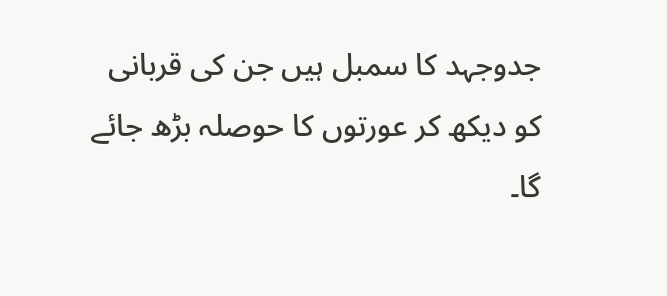جدوجہد کا سمبل ہیں جن کی قربانی کو دیکھ کر عورتوں کا حوصلہ بڑھ جائے گا۔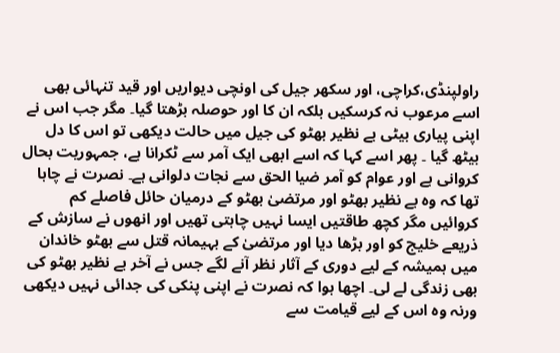راولپنڈی،کراچی، اور سکھر جیل کی اونچی دیواریں اور قید تنہائی بھی اسے مرعوب نہ کرسکیں بلکہ ان کا اور حوصلہ بڑھتا گیا۔ مگر جب اس نے اپنی پیاری بیٹی بے نظیر بھٹو کی جیل میں حالت دیکھی تو اس کا دل بیٹھ گیا ۔ پھر اسے کہا کہ اسے ابھی ایک آمر سے ٹکرانا ہے، جمہوریت بحال کروانی ہے اور عوام کو آمر ضیا الحق سے نجات دلوانی ہے۔ نصرت نے چاہا تھا کہ وہ بے نظیر بھٹو اور مرتضیٰ بھٹو کے درمیان حائل فاصلے کم کروائیں مگر کچھ طاقتیں ایسا نہیں چاہتی تھیں اور انھوں نے سازش کے ذریعے خلیج کو اور بڑھا دیا اور مرتضیٰ کے بہیمانہ قتل سے بھٹو خاندان میں ہمیشہ کے لیے دوری کے آثار نظر آنے لگے جس نے آخر بے نظیر بھٹو کی بھی زندگی لے لی۔ اچھا ہوا کہ نصرت نے اپنی پنکی کی جدائی نہیں دیکھی ورنہ وہ اس کے لیے قیامت سے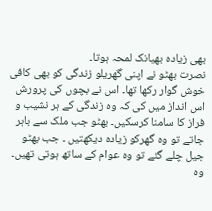بھی زیادہ بھیانک لمحہ ہوتا۔
نصرت بھٹو نے اپنی گھریلو زندگی کو بھی کافی خوش گوار رکھا تھا۔ اس نے بچوں کی پرورش اس انداز میں کی کہ وہ زندگی کے ہر نشیب و فراز کا سامنا کرسکیں۔ بھٹو جب ملک سے باہر جاتے تو وہ گھرکو زیادہ دیکھتیں ۔ جب بھٹو جیل چلے گئے تو وہ عوام کے ساتھ ہوتی تھیں۔ وہ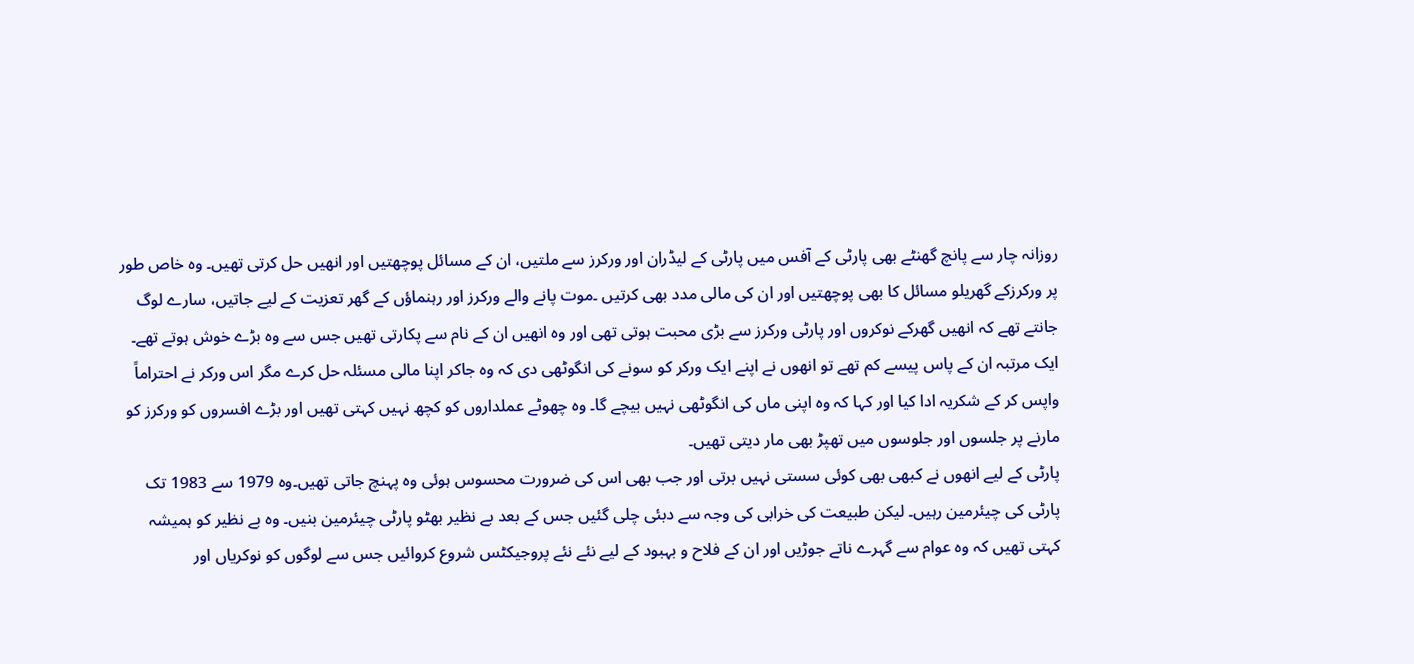روزانہ چار سے پانچ گھنٹے بھی پارٹی کے آفس میں پارٹی کے لیڈران اور ورکرز سے ملتیں، ان کے مسائل پوچھتیں اور انھیں حل کرتی تھیں۔ وہ خاص طور پر ورکرزکے گھریلو مسائل کا بھی پوچھتیں اور ان کی مالی مدد بھی کرتیں ۔موت پانے والے ورکرز اور رہنماؤں کے گھر تعزیت کے لیے جاتیں، سارے لوگ جانتے تھے کہ انھیں گھرکے نوکروں اور پارٹی ورکرز سے بڑی محبت ہوتی تھی اور وہ انھیں ان کے نام سے پکارتی تھیں جس سے وہ بڑے خوش ہوتے تھے۔ ایک مرتبہ ان کے پاس پیسے کم تھے تو انھوں نے اپنے ایک ورکر کو سونے کی انگوٹھی دی کہ وہ جاکر اپنا مالی مسئلہ حل کرے مگر اس ورکر نے احتراماً واپس کر کے شکریہ ادا کیا اور کہا کہ وہ اپنی ماں کی انگوٹھی نہیں بیچے گا۔ وہ چھوٹے عملداروں کو کچھ نہیں کہتی تھیں اور بڑے افسروں کو ورکرز کو مارنے پر جلسوں اور جلوسوں میں تھپڑ بھی مار دیتی تھیں۔
پارٹی کے لیے انھوں نے کبھی بھی کوئی سستی نہیں برتی اور جب بھی اس کی ضرورت محسوس ہوئی وہ پہنچ جاتی تھیں۔وہ 1979 سے 1983 تک پارٹی کی چیئرمین رہیں۔ لیکن طبیعت کی خرابی کی وجہ سے دبئی چلی گئیں جس کے بعد بے نظیر بھٹو پارٹی چیئرمین بنیں۔ وہ بے نظیر کو ہمیشہ کہتی تھیں کہ وہ عوام سے گہرے ناتے جوڑیں اور ان کے فلاح و بہبود کے لیے نئے نئے پروجیکٹس شروع کروائیں جس سے لوگوں کو نوکریاں اور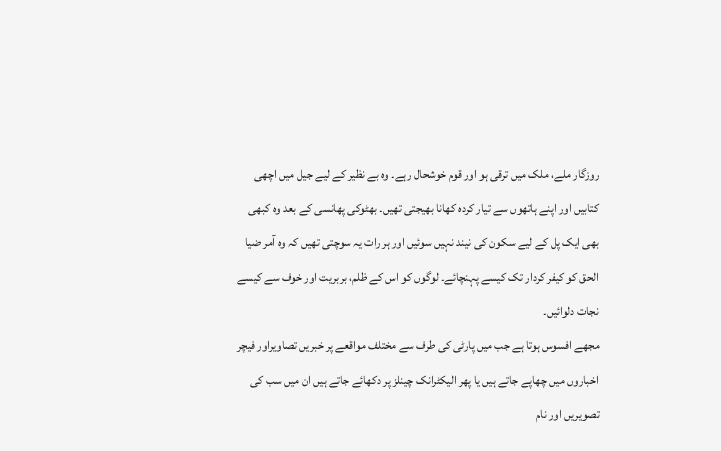روزگار ملے، ملک میں ترقی ہو اور قوم خوشحال رہے۔ وہ بے نظیر کے لیے جیل میں اچھی کتابیں اور اپنے ہاتھوں سے تیار کردہ کھانا بھیجتی تھیں۔ بھٹوکی پھانسی کے بعد وہ کبھی بھی ایک پل کے لیے سکون کی نیند نہیں سوئیں اور ہر رات یہ سوچتی تھیں کہ وہ آمر ضیا الحق کو کیفر کردار تک کیسے پہنچائے۔ لوگوں کو اس کے ظلم، بربریت اور خوف سے کیسے نجات دلوائیں۔
مجھے افسوس ہوتا ہے جب میں پارٹی کی طرف سے مختلف مواقعے پر خبریں تصاویراور فیچر اخباروں میں چھاپے جاتے ہیں یا پھر الیکٹرانک چینلز پر دکھائے جاتے ہیں ان میں سب کی تصویریں اور نام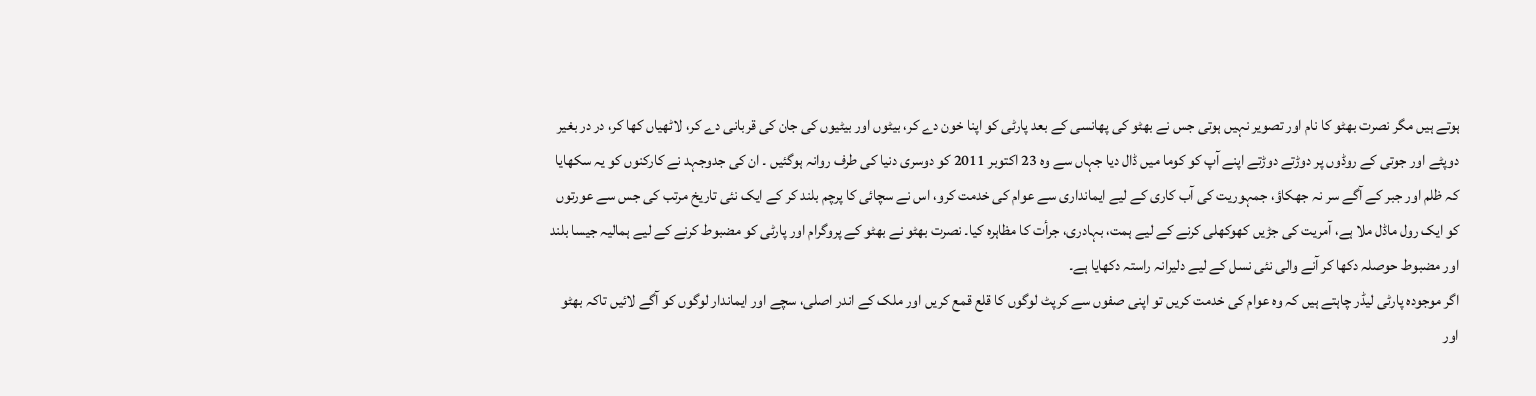ہوتے ہیں مگر نصرت بھٹو کا نام اور تصویر نہیں ہوتی جس نے بھٹو کی پھانسی کے بعد پارٹی کو اپنا خون دے کر، بیٹوں اور بیٹیوں کی جان کی قربانی دے کر، لاٹھیاں کھا کر، در در بغیر دوپٹے اور جوتی کے روڈوں پر دوڑتے دوڑتے اپنے آپ کو کوما میں ڈال دیا جہاں سے وہ 23 اکتوبر 2011 کو دوسری دنیا کی طرف روانہ ہوگئیں ۔ ان کی جدوجہد نے کارکنوں کو یہ سکھایا کہ ظلم اور جبر کے آگے سر نہ جھکاؤ، جمہوریت کی آب کاری کے لیے ایمانداری سے عوام کی خدمت کرو، اس نے سچائی کا پرچم بلند کر کے ایک نئی تاریخ مرتب کی جس سے عورتوں کو ایک رول ماڈل ملا ہے، آمریت کی جڑیں کھوکھلی کرنے کے لیے ہمت، بہادری، جرأت کا مظاہرہ کیا۔ نصرت بھٹو نے بھٹو کے پروگرام اور پارٹی کو مضبوط کرنے کے لیے ہمالیہ جیسا بلند اور مضبوط حوصلہ دکھا کر آنے والی نئی نسل کے لیے دلیرانہ راستہ دکھایا ہے۔
اگر موجودہ پارٹی لیڈر چاہتے ہیں کہ وہ عوام کی خدمت کریں تو اپنی صفوں سے کرپٹ لوگوں کا قلع قمع کریں اور ملک کے اندر اصلی، سچے اور ایماندار لوگوں کو آگے لائیں تاکہ بھٹو اور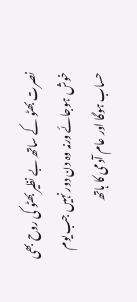نصرت بھٹو کے ساتھ بے نظیر بھٹو کی روح بھی خوش ہوجائے ورنہ وہ دن دور نہیں جب یوم حساب ہوگا اور عام آدمی کا ہاتھ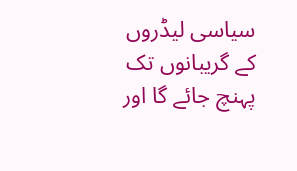سیاسی لیڈروں کے گریبانوں تک پہنچ جائے گا اور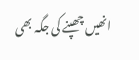انھیں چھپنے کی جگہ بھی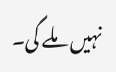نہیں ملے گی۔